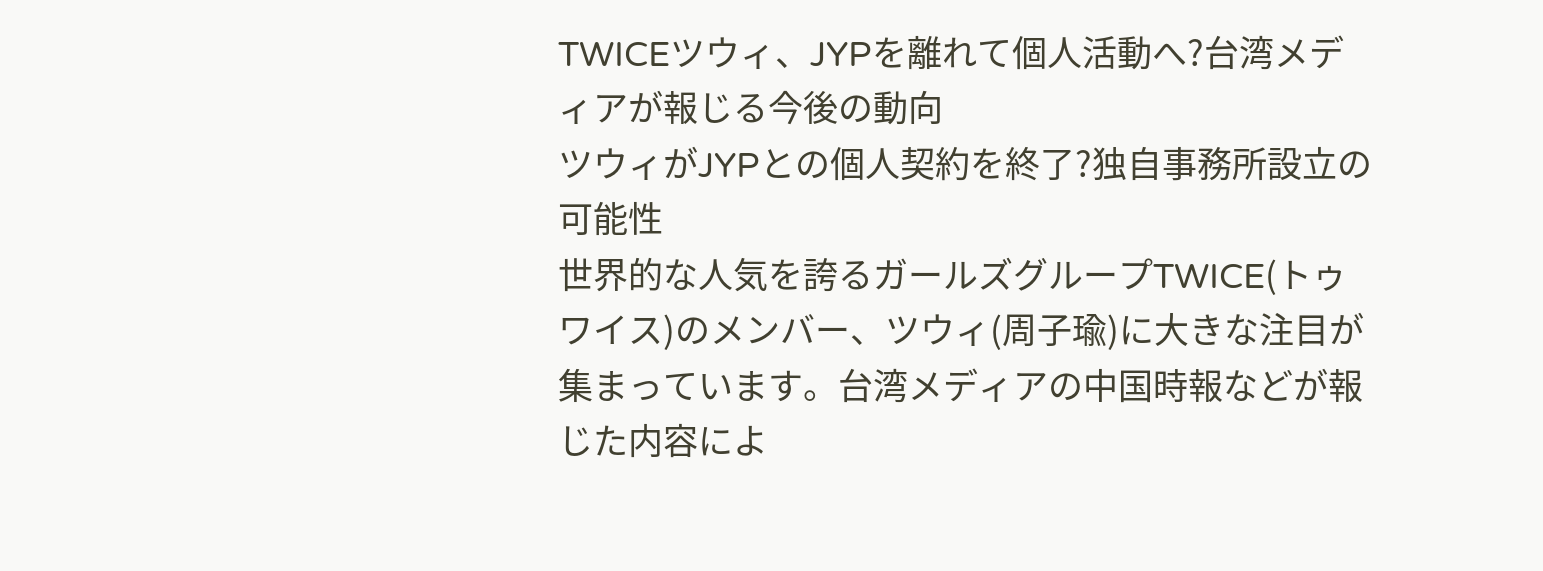TWICEツウィ、JYPを離れて個人活動へ?台湾メディアが報じる今後の動向
ツウィがJYPとの個人契約を終了?独自事務所設立の可能性
世界的な人気を誇るガールズグループTWICE(トゥワイス)のメンバー、ツウィ(周子瑜)に大きな注目が集まっています。台湾メディアの中国時報などが報じた内容によ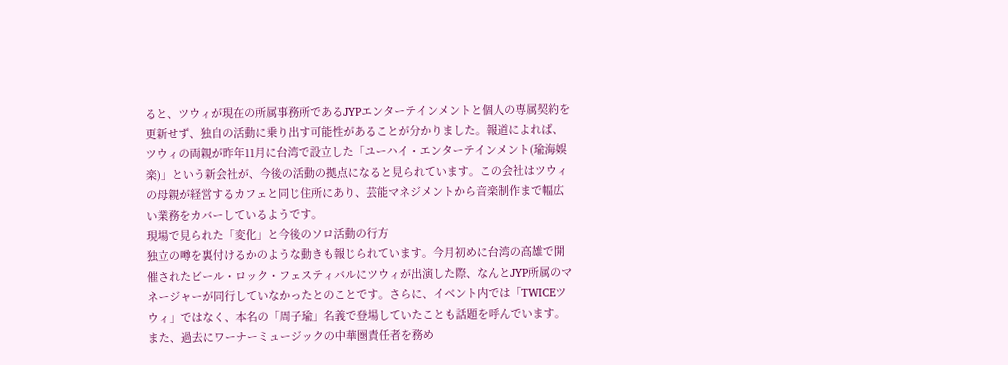ると、ツウィが現在の所属事務所であるJYPエンターテインメントと個人の専属契約を更新せず、独自の活動に乗り出す可能性があることが分かりました。報道によれば、ツウィの両親が昨年11月に台湾で設立した「ユーハイ・エンターテインメント(瑜海娛楽)」という新会社が、今後の活動の拠点になると見られています。この会社はツウィの母親が経営するカフェと同じ住所にあり、芸能マネジメントから音楽制作まで幅広い業務をカバーしているようです。
現場で見られた「変化」と今後のソロ活動の行方
独立の噂を裏付けるかのような動きも報じられています。今月初めに台湾の高雄で開催されたビール・ロック・フェスティバルにツウィが出演した際、なんとJYP所属のマネージャーが同行していなかったとのことです。さらに、イベント内では「TWICEツウィ」ではなく、本名の「周子瑜」名義で登場していたことも話題を呼んでいます。また、過去にワーナーミュージックの中華圏責任者を務め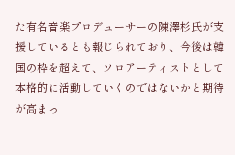た有名音楽プロデューサーの陳澤杉氏が支援しているとも報じられており、今後は韓国の枠を超えて、ソロアーティストとして本格的に活動していくのではないかと期待が高まっ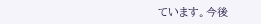ています。今後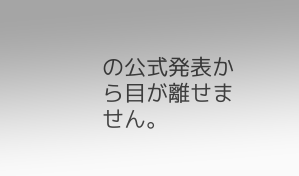の公式発表から目が離せません。